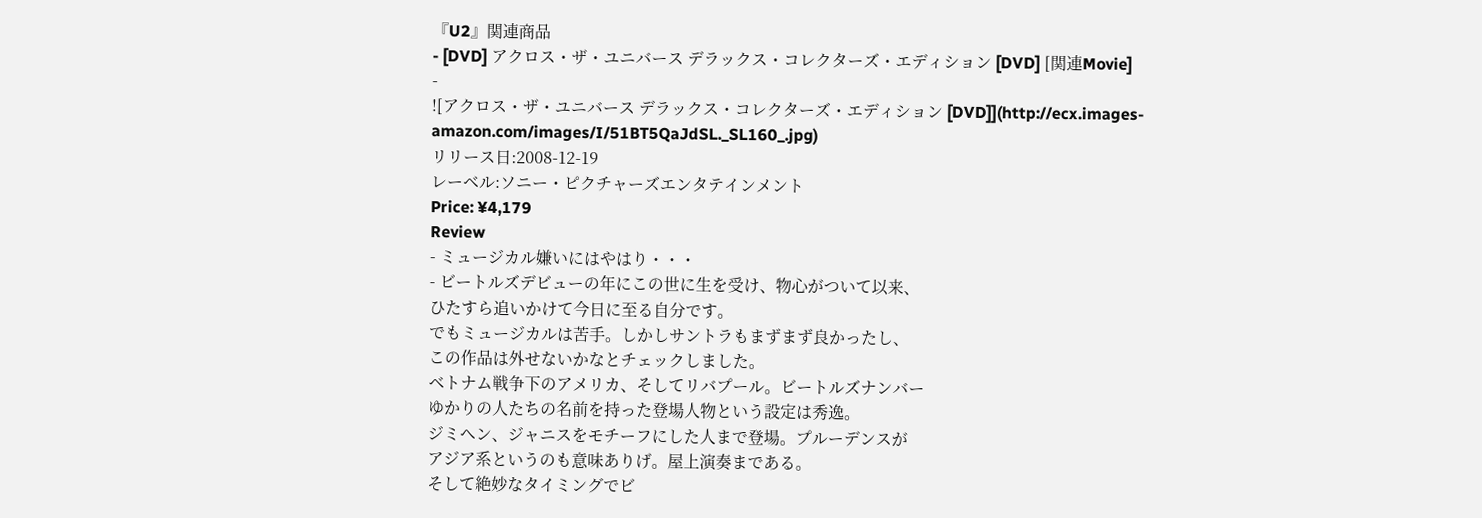『U2』関連商品
- [DVD] アクロス・ザ・ユニバース デラックス・コレクターズ・エディション [DVD] [関連Movie]
-
![アクロス・ザ・ユニバース デラックス・コレクターズ・エディション [DVD]](http://ecx.images-amazon.com/images/I/51BT5QaJdSL._SL160_.jpg)
リリース日:2008-12-19
レーベル:ソニー・ピクチャーズエンタテインメント
Price: ¥4,179
Review
- ミュージカル嫌いにはやはり・・・
- ビートルズデビューの年にこの世に生を受け、物心がついて以来、
ひたすら追いかけて今日に至る自分です。
でもミュージカルは苦手。しかしサントラもまずまず良かったし、
この作品は外せないかなとチェックしました。
ベトナム戦争下のアメリカ、そしてリバプール。ビートルズナンバー
ゆかりの人たちの名前を持った登場人物という設定は秀逸。
ジミヘン、ジャニスをモチーフにした人まで登場。プルーデンスが
アジア系というのも意味ありげ。屋上演奏まである。
そして絶妙なタイミングでビ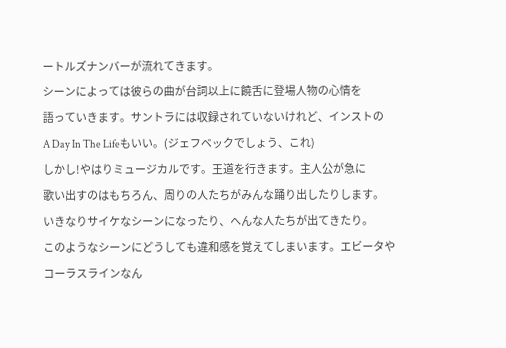ートルズナンバーが流れてきます。
シーンによっては彼らの曲が台詞以上に饒舌に登場人物の心情を
語っていきます。サントラには収録されていないけれど、インストの
A Day In The Lifeもいい。(ジェフベックでしょう、これ)
しかし!やはりミュージカルです。王道を行きます。主人公が急に
歌い出すのはもちろん、周りの人たちがみんな踊り出したりします。
いきなりサイケなシーンになったり、へんな人たちが出てきたり。
このようなシーンにどうしても違和感を覚えてしまいます。エビータや
コーラスラインなん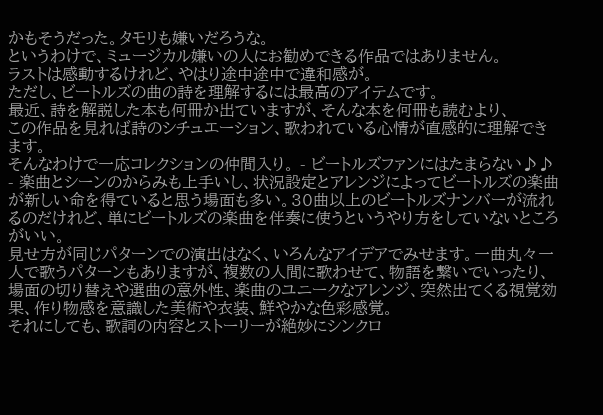かもそうだった。タモリも嫌いだろうな。
というわけで、ミュージカル嫌いの人にお勧めできる作品ではありません。
ラストは感動するけれど、やはり途中途中で違和感が。
ただし、ビートルズの曲の詩を理解するには最高のアイテムです。
最近、詩を解説した本も何冊か出ていますが、そんな本を何冊も読むより、
この作品を見れば詩のシチュエーション、歌われている心情が直感的に理解できます。
そんなわけで一応コレクションの仲間入り。 - ビートルズファンにはたまらない♪♪
- 楽曲とシーンのからみも上手いし、状況設定とアレンジによってビートルズの楽曲が新しい命を得ていると思う場面も多い。30曲以上のビートルズナンバーが流れるのだけれど、単にビートルズの楽曲を伴奏に使うというやり方をしていないところがいい。
見せ方が同じパターンでの演出はなく、いろんなアイデアでみせます。一曲丸々一人で歌うパターンもありますが、複数の人間に歌わせて、物語を繋いでいったり、場面の切り替えや選曲の意外性、楽曲のユニークなアレンジ、突然出てくる視覚効果、作り物感を意識した美術や衣装、鮮やかな色彩感覚。
それにしても、歌詞の内容とストーリーが絶妙にシンクロ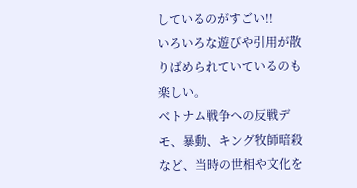しているのがすごい!!
いろいろな遊びや引用が散りばめられていているのも楽しい。
ベトナム戦争への反戦デモ、暴動、キング牧師暗殺など、当時の世相や文化を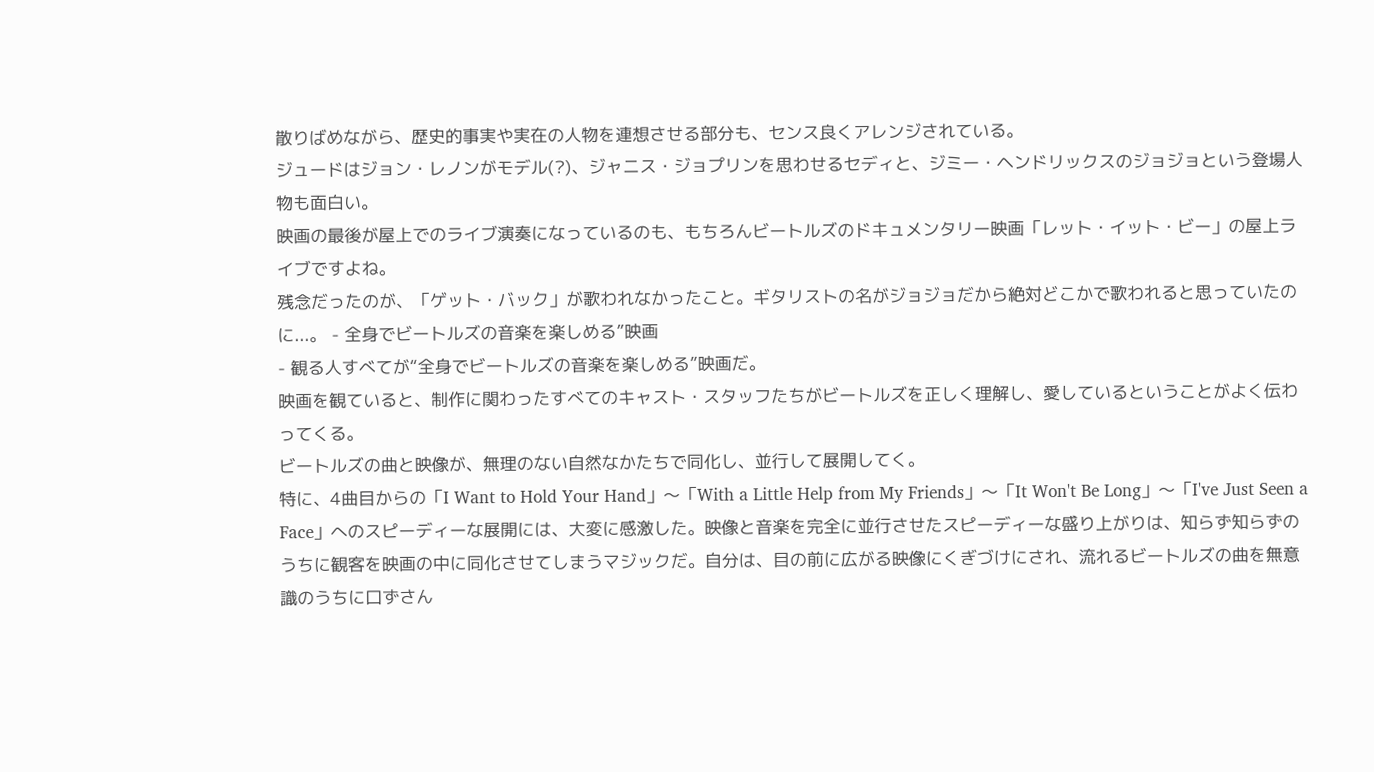散りばめながら、歴史的事実や実在の人物を連想させる部分も、センス良くアレンジされている。
ジュードはジョン・レノンがモデル(?)、ジャニス・ジョプリンを思わせるセディと、ジミー・ヘンドリックスのジョジョという登場人物も面白い。
映画の最後が屋上でのライブ演奏になっているのも、もちろんビートルズのドキュメンタリー映画「レット・イット・ビー」の屋上ライブですよね。
残念だったのが、「ゲット・バック」が歌われなかったこと。ギタリストの名がジョジョだから絶対どこかで歌われると思っていたのに...。 - 全身でビートルズの音楽を楽しめる”映画
- 観る人すべてが“全身でビートルズの音楽を楽しめる”映画だ。
映画を観ていると、制作に関わったすべてのキャスト・スタッフたちがビートルズを正しく理解し、愛しているということがよく伝わってくる。
ビートルズの曲と映像が、無理のない自然なかたちで同化し、並行して展開してく。
特に、4曲目からの「I Want to Hold Your Hand」〜「With a Little Help from My Friends」〜「It Won't Be Long」〜「I've Just Seen a Face」へのスピーディーな展開には、大変に感激した。映像と音楽を完全に並行させたスピーディーな盛り上がりは、知らず知らずのうちに観客を映画の中に同化させてしまうマジックだ。自分は、目の前に広がる映像にくぎづけにされ、流れるビートルズの曲を無意識のうちに口ずさん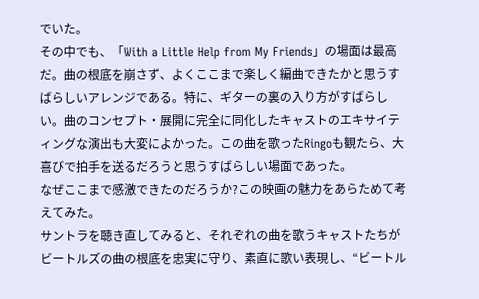でいた。
その中でも、「With a Little Help from My Friends」の場面は最高だ。曲の根底を崩さず、よくここまで楽しく編曲できたかと思うすばらしいアレンジである。特に、ギターの裏の入り方がすばらしい。曲のコンセプト・展開に完全に同化したキャストのエキサイティングな演出も大変によかった。この曲を歌ったRingoも観たら、大喜びで拍手を送るだろうと思うすばらしい場面であった。
なぜここまで感激できたのだろうか?この映画の魅力をあらためて考えてみた。
サントラを聴き直してみると、それぞれの曲を歌うキャストたちがビートルズの曲の根底を忠実に守り、素直に歌い表現し、“ビートル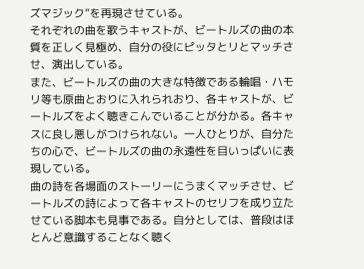ズマジック”を再現させている。
それぞれの曲を歌うキャストが、ビートルズの曲の本質を正しく見極め、自分の役にピッタとリとマッチさせ、演出している。
また、ビートルズの曲の大きな特徴である輪唱・ハモリ等も原曲とおりに入れられおり、各キャストが、ビートルズをよく聴きこんでいることが分かる。各キャスに良し悪しがつけられない。一人ひとりが、自分たちの心で、ビートルズの曲の永遠性を目いっぱいに表現している。
曲の詩を各場面のストーリーにうまくマッチさせ、ビートルズの詩によって各キャストのセリフを成り立たせている脚本も見事である。自分としては、普段はほとんど意識することなく聴く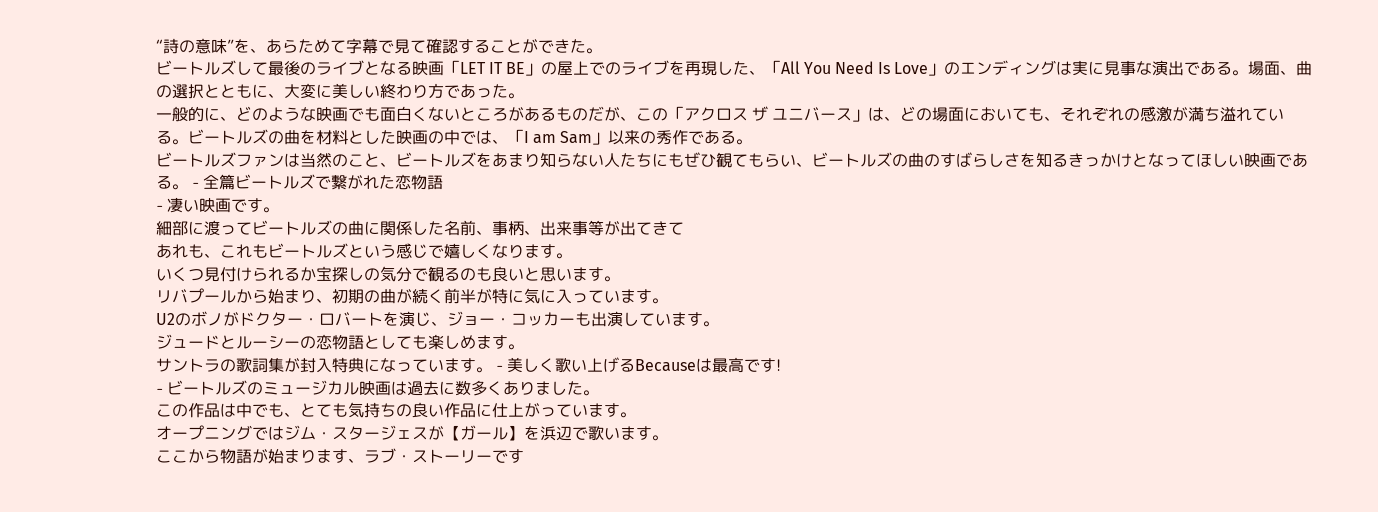“詩の意味”を、あらためて字幕で見て確認することができた。
ビートルズして最後のライブとなる映画「LET IT BE」の屋上でのライブを再現した、「All You Need Is Love」のエンディングは実に見事な演出である。場面、曲の選択とともに、大変に美しい終わり方であった。
一般的に、どのような映画でも面白くないところがあるものだが、この「アクロス ザ ユニバース」は、どの場面においても、それぞれの感激が満ち溢れている。ビートルズの曲を材料とした映画の中では、「I am Sam」以来の秀作である。
ビートルズファンは当然のこと、ビートルズをあまり知らない人たちにもぜひ観てもらい、ビートルズの曲のすばらしさを知るきっかけとなってほしい映画である。 - 全篇ビートルズで繋がれた恋物語
- 凄い映画です。
細部に渡ってビートルズの曲に関係した名前、事柄、出来事等が出てきて
あれも、これもビートルズという感じで嬉しくなります。
いくつ見付けられるか宝探しの気分で観るのも良いと思います。
リバプールから始まり、初期の曲が続く前半が特に気に入っています。
U2のボノがドクター・ロバートを演じ、ジョー・コッカーも出演しています。
ジュードとルーシーの恋物語としても楽しめます。
サントラの歌詞集が封入特典になっています。 - 美しく歌い上げるBecauseは最高です!
- ビートルズのミュージカル映画は過去に数多くありました。
この作品は中でも、とても気持ちの良い作品に仕上がっています。
オープニングではジム・スタージェスが【ガール】を浜辺で歌います。
ここから物語が始まります、ラブ・ストーリーです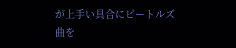が上手い具合にビートルズ曲を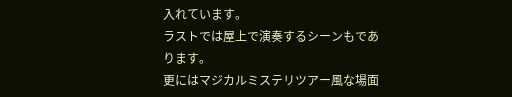入れています。
ラストでは屋上で演奏するシーンもであります。
更にはマジカルミステリツアー風な場面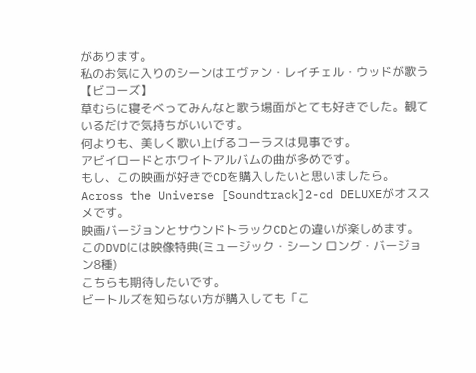があります。
私のお気に入りのシーンはエヴァン・レイチェル・ウッドが歌う【ビコーズ】
草むらに寝そべってみんなと歌う場面がとても好きでした。観ているだけで気持ちがいいです。
何よりも、美しく歌い上げるコーラスは見事です。
アビイロードとホワイトアルバムの曲が多めです。
もし、この映画が好きでCDを購入したいと思いましたら。
Across the Universe [Soundtrack]2-cd DELUXEがオススメです。
映画バージョンとサウンドトラックCDとの違いが楽しめます。
このDVDには映像特典(ミュージック・シーン ロング・バージョン8種)
こちらも期待したいです。
ビートルズを知らない方が購入しても「こ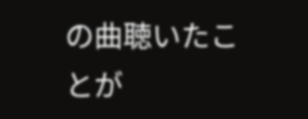の曲聴いたことが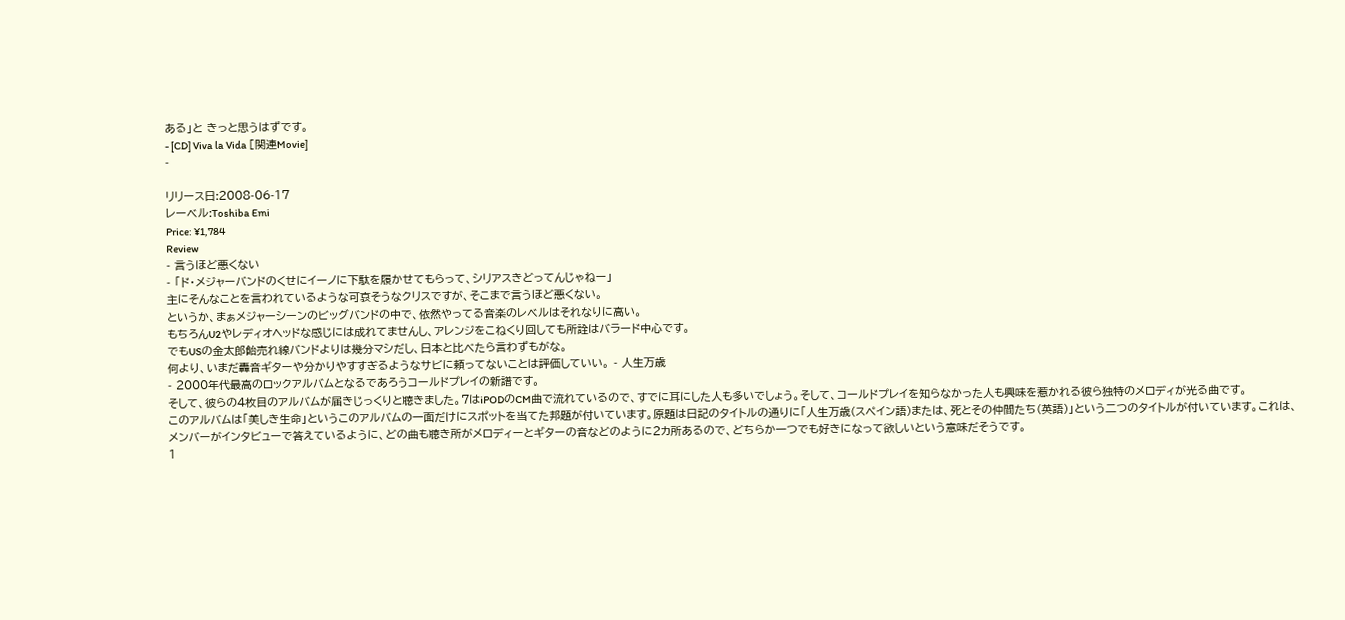ある」と きっと思うはずです。
- [CD] Viva la Vida [関連Movie]
-

リリース日:2008-06-17
レーベル:Toshiba Emi
Price: ¥1,784
Review
- 言うほど悪くない
- 「ド・メジャーバンドのくせにイーノに下駄を履かせてもらって、シリアスきどってんじゃねー」
主にそんなことを言われているような可哀そうなクリスですが、そこまで言うほど悪くない。
というか、まぁメジャーシーンのビッグバンドの中で、依然やってる音楽のレベルはそれなりに高い。
もちろんU2やレディオヘッドな感じには成れてませんし、アレンジをこねくり回しても所詮はバラード中心です。
でもUSの金太郎飴売れ線バンドよりは幾分マシだし、日本と比べたら言わずもがな。
何より、いまだ轟音ギターや分かりやすすぎるようなサビに頼ってないことは評価していい。 - 人生万歳
- 2000年代最高のロックアルバムとなるであろうコールドプレイの新譜です。
そして、彼らの4枚目のアルバムが届きじっくりと聴きました。7はiPODのCM曲で流れているので、すでに耳にした人も多いでしょう。そして、コールドプレイを知らなかった人も興味を惹かれる彼ら独特のメロディが光る曲です。
このアルバムは「美しき生命」というこのアルバムの一面だけにスポットを当てた邦題が付いています。原題は日記のタイトルの通りに「人生万歳(スペイン語)または、死とその仲間たち(英語)」という二つのタイトルが付いています。これは、メンバーがインタビューで答えているように、どの曲も聴き所がメロディーとギターの音などのように2カ所あるので、どちらか一つでも好きになって欲しいという意味だそうです。
1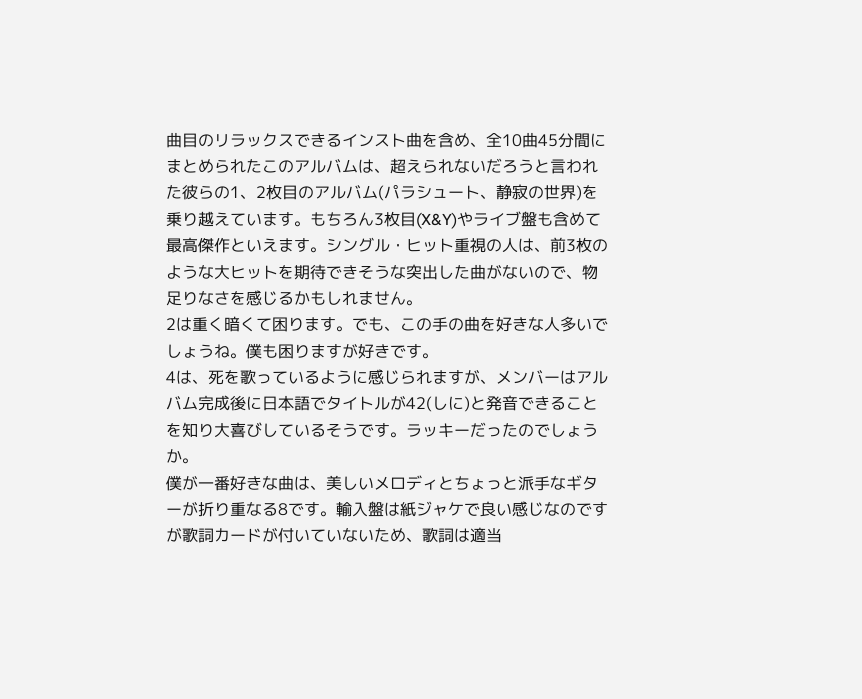曲目のリラックスできるインスト曲を含め、全10曲45分間にまとめられたこのアルバムは、超えられないだろうと言われた彼らの1、2枚目のアルバム(パラシュート、静寂の世界)を乗り越えています。もちろん3枚目(X&Y)やライブ盤も含めて最高傑作といえます。シングル・ヒット重視の人は、前3枚のような大ヒットを期待できそうな突出した曲がないので、物足りなさを感じるかもしれません。
2は重く暗くて困ります。でも、この手の曲を好きな人多いでしょうね。僕も困りますが好きです。
4は、死を歌っているように感じられますが、メンバーはアルバム完成後に日本語でタイトルが42(しに)と発音できることを知り大喜びしているそうです。ラッキーだったのでしょうか。
僕が一番好きな曲は、美しいメロディとちょっと派手なギターが折り重なる8です。輸入盤は紙ジャケで良い感じなのですが歌詞カードが付いていないため、歌詞は適当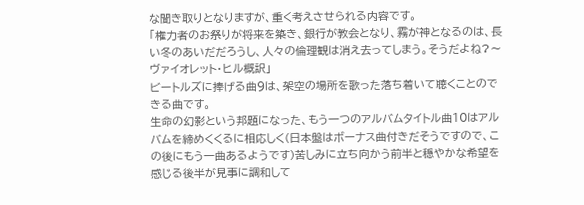な聞き取りとなりますが、重く考えさせられる内容です。
「権力者のお祭りが将来を築き、銀行が教会となり、霧が神となるのは、長い冬のあいだだろうし、人々の倫理観は消え去ってしまう。そうだよね?〜ヴァイオレット・ヒル概訳」
ビートルズに捧げる曲9は、架空の場所を歌った落ち着いて聴くことのできる曲です。
生命の幻影という邦題になった、もう一つのアルバムタイトル曲10はアルバムを締めくくるに相応しく(日本盤はボーナス曲付きだそうですので、この後にもう一曲あるようです)苦しみに立ち向かう前半と穏やかな希望を感じる後半が見事に調和して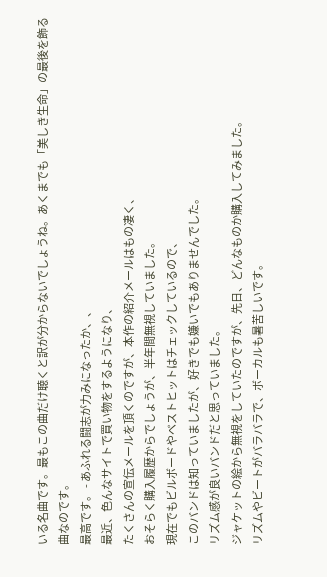いる名曲です。最もこの曲だけ聴くと訳が分からないでしょうね。あくまでも「美しき生命」の最後を飾る曲なのです。
最高です。 - あふれる闘志が力みになったか、、
最近、色んなサイトで買い物をするようになり、
たくさんの宣伝メールを頂くのですが、本作の紹介メールはもの凄く、
おそらく購入履歴からでしょうが、半年間無視していました。
現在でもビルボードやベストヒットはチェックしているので、
このバンドは知っていましたが、好きでも嫌いでもありませんでした。
リズム感が良いバンドだと思っていました。
ジャケットの絵から無視をしていたのですが、先日、どんなものか購入してみました。
リズムやビートがバラバラで、ボーカルも暑苦しいです。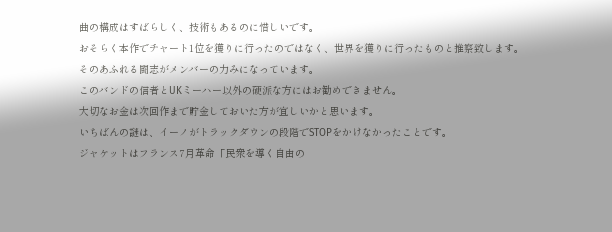曲の構成はすばらしく、技術もあるのに惜しいです。
おそらく本作でチャート1位を獲りに行ったのではなく、世界を獲りに行ったものと推察致します。
そのあふれる闘志がメンバーの力みになっています。
このバンドの信者とUKミーハー以外の硬派な方にはお勧めできません。
大切なお金は次回作まで貯金しておいた方が宜しいかと思います。
いちばんの謎は、イーノがトラックダウンの段階でSTOPをかけなかったことです。
ジャケットはフランス7月革命「民衆を導く自由の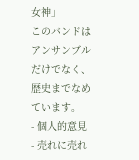女神」
このバンドはアンサンブルだけでなく、歴史までなめています。
- 個人的意見
- 売れに売れ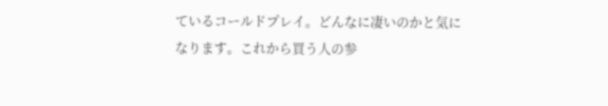ているコールドプレイ。どんなに凄いのかと気になります。これから買う人の参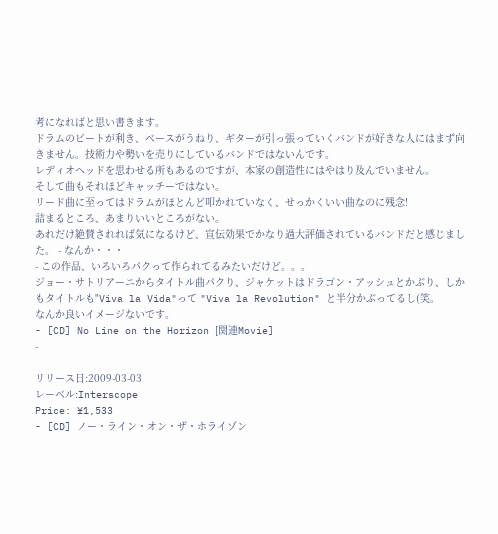考になればと思い書きます。
ドラムのビートが利き、ベースがうねり、ギターが引っ張っていくバンドが好きな人にはまず向きません。技術力や勢いを売りにしているバンドではないんです。
レディオヘッドを思わせる所もあるのですが、本家の創造性にはやはり及んでいません。
そして曲もそれほどキャッチーではない。
リード曲に至ってはドラムがほとんど叩かれていなく、せっかくいい曲なのに残念!
詰まるところ、あまりいいところがない。
あれだけ絶賛されれば気になるけど、宣伝効果でかなり過大評価されているバンドだと感じました。 - なんか・・・
- この作品、いろいろパクって作られてるみたいだけど。。。
ジョー・サトリアーニからタイトル曲パクり、ジャケットはドラゴン・アッシュとかぶり、しかもタイトルも"Viva la Vida"って "Viva la Revolution" と半分かぶってるし(笑。
なんか良いイメージないです。
- [CD] No Line on the Horizon [関連Movie]
-

リリース日:2009-03-03
レーベル:Interscope
Price: ¥1,533
- [CD] ノー・ライン・オン・ザ・ホライゾン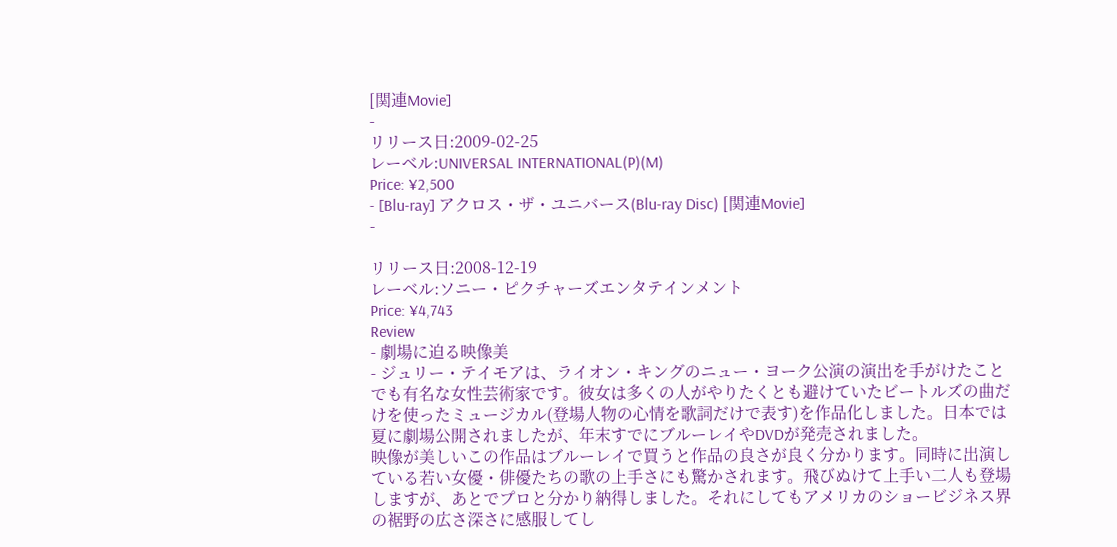[関連Movie]
-
リリース日:2009-02-25
レーベル:UNIVERSAL INTERNATIONAL(P)(M)
Price: ¥2,500
- [Blu-ray] アクロス・ザ・ユニバース(Blu-ray Disc) [関連Movie]
-

リリース日:2008-12-19
レーベル:ソニー・ピクチャーズエンタテインメント
Price: ¥4,743
Review
- 劇場に迫る映像美
- ジュリー・テイモアは、ライオン・キングのニュー・ヨーク公演の演出を手がけたことでも有名な女性芸術家です。彼女は多くの人がやりたくとも避けていたビートルズの曲だけを使ったミュージカル(登場人物の心情を歌詞だけで表す)を作品化しました。日本では夏に劇場公開されましたが、年末すでにブルーレイやDVDが発売されました。
映像が美しいこの作品はブルーレイで買うと作品の良さが良く分かります。同時に出演している若い女優・俳優たちの歌の上手さにも驚かされます。飛びぬけて上手い二人も登場しますが、あとでプロと分かり納得しました。それにしてもアメリカのショービジネス界の裾野の広さ深さに感服してし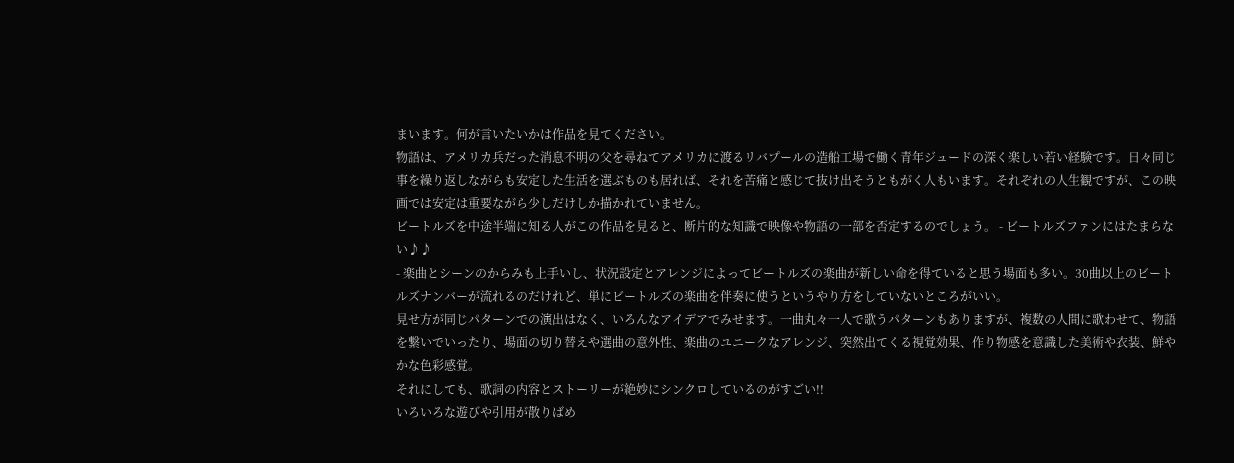まいます。何が言いたいかは作品を見てください。
物語は、アメリカ兵だった消息不明の父を尋ねてアメリカに渡るリバプールの造船工場で働く青年ジュードの深く楽しい若い経験です。日々同じ事を繰り返しながらも安定した生活を選ぶものも居れば、それを苦痛と感じて抜け出そうともがく人もいます。それぞれの人生観ですが、この映画では安定は重要ながら少しだけしか描かれていません。
ビートルズを中途半端に知る人がこの作品を見ると、断片的な知識で映像や物語の一部を否定するのでしょう。 - ビートルズファンにはたまらない♪♪
- 楽曲とシーンのからみも上手いし、状況設定とアレンジによってビートルズの楽曲が新しい命を得ていると思う場面も多い。30曲以上のビートルズナンバーが流れるのだけれど、単にビートルズの楽曲を伴奏に使うというやり方をしていないところがいい。
見せ方が同じパターンでの演出はなく、いろんなアイデアでみせます。一曲丸々一人で歌うパターンもありますが、複数の人間に歌わせて、物語を繋いでいったり、場面の切り替えや選曲の意外性、楽曲のユニークなアレンジ、突然出てくる視覚効果、作り物感を意識した美術や衣装、鮮やかな色彩感覚。
それにしても、歌詞の内容とストーリーが絶妙にシンクロしているのがすごい!!
いろいろな遊びや引用が散りばめ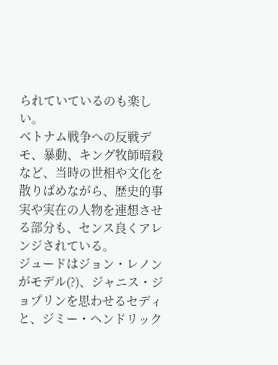られていているのも楽しい。
ベトナム戦争への反戦デモ、暴動、キング牧師暗殺など、当時の世相や文化を散りばめながら、歴史的事実や実在の人物を連想させる部分も、センス良くアレンジされている。
ジュードはジョン・レノンがモデル(?)、ジャニス・ジョプリンを思わせるセディと、ジミー・ヘンドリック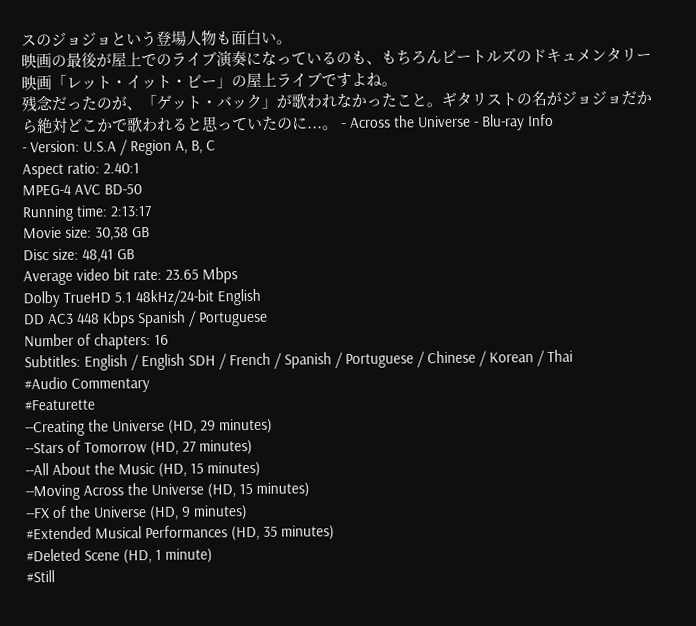スのジョジョという登場人物も面白い。
映画の最後が屋上でのライブ演奏になっているのも、もちろんビートルズのドキュメンタリー映画「レット・イット・ビー」の屋上ライブですよね。
残念だったのが、「ゲット・バック」が歌われなかったこと。ギタリストの名がジョジョだから絶対どこかで歌われると思っていたのに...。 - Across the Universe - Blu-ray Info
- Version: U.S.A / Region A, B, C
Aspect ratio: 2.40:1
MPEG-4 AVC BD-50
Running time: 2:13:17
Movie size: 30,38 GB
Disc size: 48,41 GB
Average video bit rate: 23.65 Mbps
Dolby TrueHD 5.1 48kHz/24-bit English
DD AC3 448 Kbps Spanish / Portuguese
Number of chapters: 16
Subtitles: English / English SDH / French / Spanish / Portuguese / Chinese / Korean / Thai
#Audio Commentary
#Featurette
--Creating the Universe (HD, 29 minutes)
--Stars of Tomorrow (HD, 27 minutes)
--All About the Music (HD, 15 minutes)
--Moving Across the Universe (HD, 15 minutes)
--FX of the Universe (HD, 9 minutes)
#Extended Musical Performances (HD, 35 minutes)
#Deleted Scene (HD, 1 minute)
#Still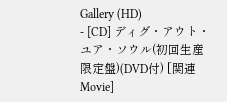Gallery (HD)
- [CD] ディグ・アウト・ユア・ソウル(初回生産限定盤)(DVD付) [関連Movie]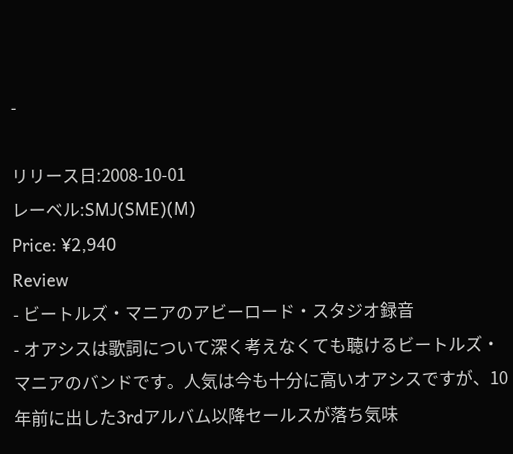-

リリース日:2008-10-01
レーベル:SMJ(SME)(M)
Price: ¥2,940
Review
- ビートルズ・マニアのアビーロード・スタジオ録音
- オアシスは歌詞について深く考えなくても聴けるビートルズ・マニアのバンドです。人気は今も十分に高いオアシスですが、10年前に出した3rdアルバム以降セールスが落ち気味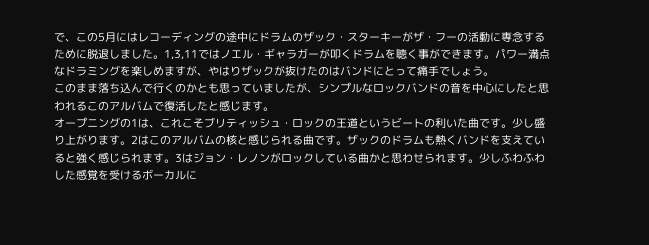で、この5月にはレコーディングの途中にドラムのザック・スターキーがザ・フーの活動に専念するために脱退しました。1,3,11ではノエル・ギャラガーが叩くドラムを聴く事ができます。パワー満点なドラミングを楽しめますが、やはりザックが抜けたのはバンドにとって痛手でしょう。
このまま落ち込んで行くのかとも思っていましたが、シンプルなロックバンドの音を中心にしたと思われるこのアルバムで復活したと感じます。
オープニングの1は、これこそブリティッシュ・ロックの王道というビートの利いた曲です。少し盛り上がります。2はこのアルバムの核と感じられる曲です。ザックのドラムも熱くバンドを支えていると強く感じられます。3はジョン・レノンがロックしている曲かと思わせられます。少しふわふわした感覚を受けるボーカルに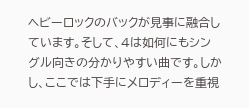ヘビーロックのバックが見事に融合しています。そして、4は如何にもシングル向きの分かりやすい曲です。しかし、ここでは下手にメロディーを重視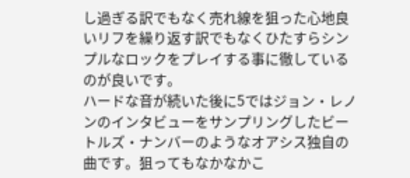し過ぎる訳でもなく売れ線を狙った心地良いリフを繰り返す訳でもなくひたすらシンプルなロックをプレイする事に徹しているのが良いです。
ハードな音が続いた後に5ではジョン・レノンのインタビューをサンプリングしたビートルズ・ナンバーのようなオアシス独自の曲です。狙ってもなかなかこ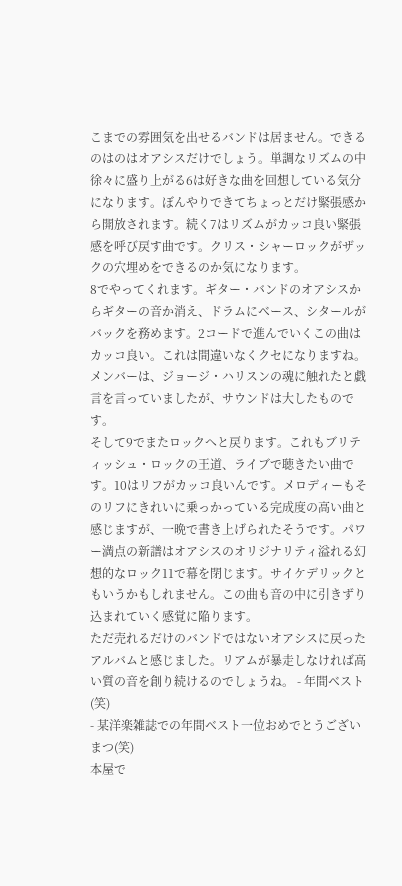こまでの雰囲気を出せるバンドは居ません。できるのはのはオアシスだけでしょう。単調なリズムの中徐々に盛り上がる6は好きな曲を回想している気分になります。ぼんやりできてちょっとだけ緊張感から開放されます。続く7はリズムがカッコ良い緊張感を呼び戻す曲です。クリス・シャーロックがザックの穴埋めをできるのか気になります。
8でやってくれます。ギター・バンドのオアシスからギターの音か消え、ドラムにベース、シタールがバックを務めます。2コードで進んでいくこの曲はカッコ良い。これは間違いなくクセになりますね。メンバーは、ジョージ・ハリスンの魂に触れたと戯言を言っていましたが、サウンドは大したものです。
そして9でまたロックへと戻ります。これもブリティッシュ・ロックの王道、ライブで聴きたい曲です。10はリフがカッコ良いんです。メロディーもそのリフにきれいに乗っかっている完成度の高い曲と感じますが、一晩で書き上げられたそうです。パワー満点の新譜はオアシスのオリジナリティ溢れる幻想的なロック11で幕を閉じます。サイケデリックともいうかもしれません。この曲も音の中に引きずり込まれていく感覚に陥ります。
ただ売れるだけのバンドではないオアシスに戻ったアルバムと感じました。リアムが暴走しなければ高い質の音を創り続けるのでしょうね。 - 年間ベスト(笑)
- 某洋楽雑誌での年間ベスト一位おめでとうございまつ(笑)
本屋で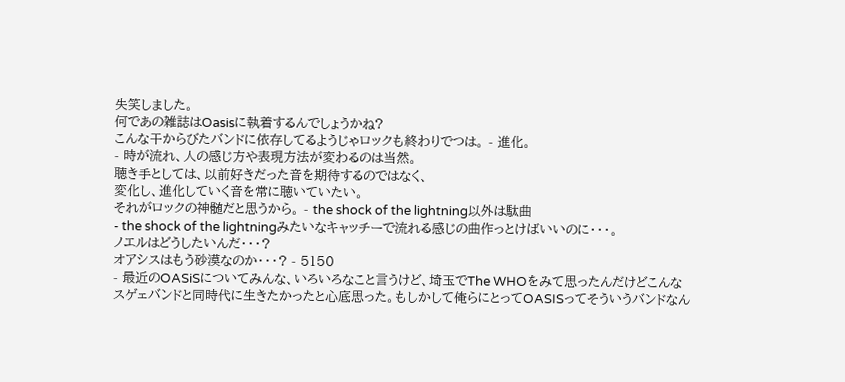失笑しました。
何であの雑誌はOasisに執着するんでしょうかね?
こんな干からびたバンドに依存してるようじゃロックも終わりでつは。 - 進化。
- 時が流れ、人の感じ方や表現方法が変わるのは当然。
聴き手としては、以前好きだった音を期待するのではなく、
変化し、進化していく音を常に聴いていたい。
それがロックの神髄だと思うから。 - the shock of the lightning以外は駄曲
- the shock of the lightningみたいなキャッチーで流れる感じの曲作っとけばいいのに・・・。
ノエルはどうしたいんだ・・・?
オアシスはもう砂漠なのか・・・? - 5150
- 最近のOASiSについてみんな、いろいろなこと言うけど、埼玉でThe WHOをみて思ったんだけどこんなスゲェバンドと同時代に生きたかったと心底思った。もしかして俺らにとってOASISってそういうバンドなん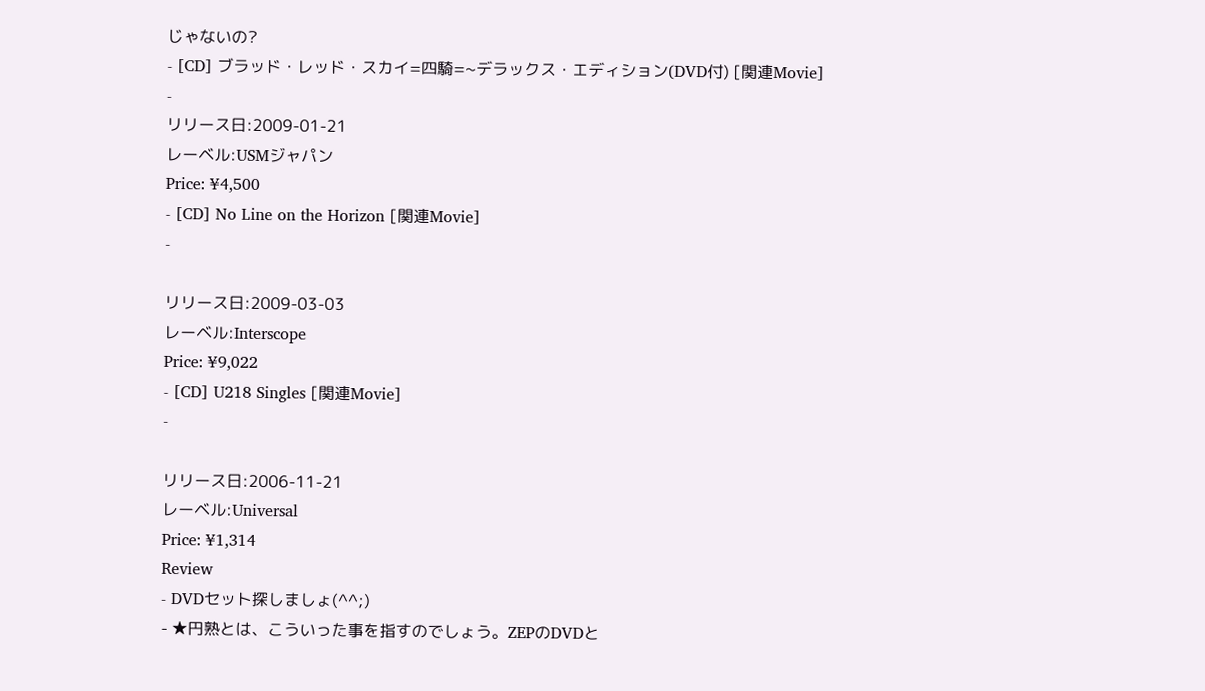じゃないの?
- [CD] ブラッド・レッド・スカイ=四騎=~デラックス・エディション(DVD付) [関連Movie]
-
リリース日:2009-01-21
レーベル:USMジャパン
Price: ¥4,500
- [CD] No Line on the Horizon [関連Movie]
-

リリース日:2009-03-03
レーベル:Interscope
Price: ¥9,022
- [CD] U218 Singles [関連Movie]
-

リリース日:2006-11-21
レーベル:Universal
Price: ¥1,314
Review
- DVDセット探しましょ(^^;)
- ★円熟とは、こういった事を指すのでしょう。ZEPのDVDと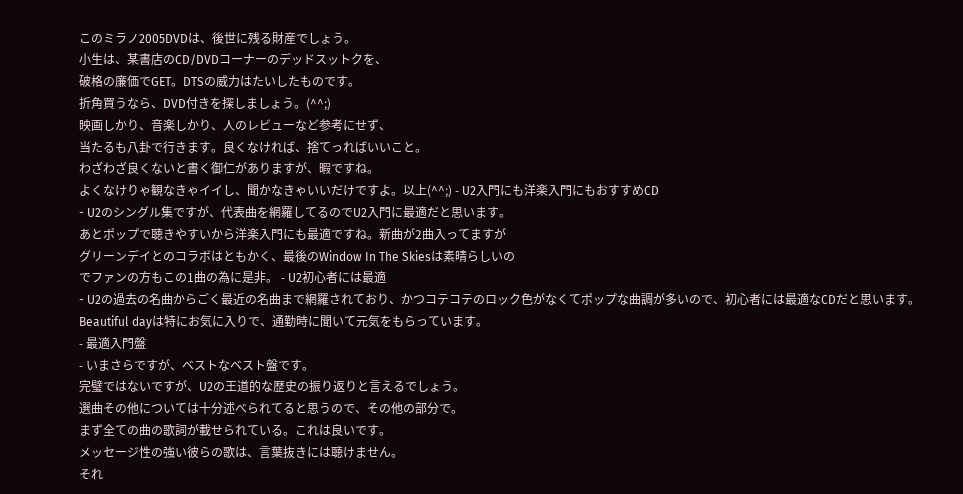このミラノ2005DVDは、後世に残る財産でしょう。
小生は、某書店のCD/DVDコーナーのデッドスットクを、
破格の廉価でGET。DTSの威力はたいしたものです。
折角買うなら、DVD付きを探しましょう。(^^;)
映画しかり、音楽しかり、人のレビューなど参考にせず、
当たるも八卦で行きます。良くなければ、捨てっればいいこと。
わざわざ良くないと書く御仁がありますが、暇ですね。
よくなけりゃ観なきゃイイし、聞かなきゃいいだけですよ。以上(^^;) - U2入門にも洋楽入門にもおすすめCD
- U2のシングル集ですが、代表曲を網羅してるのでU2入門に最適だと思います。
あとポップで聴きやすいから洋楽入門にも最適ですね。新曲が2曲入ってますが
グリーンデイとのコラボはともかく、最後のWindow In The Skiesは素晴らしいの
でファンの方もこの1曲の為に是非。 - U2初心者には最適
- U2の過去の名曲からごく最近の名曲まで網羅されており、かつコテコテのロック色がなくてポップな曲調が多いので、初心者には最適なCDだと思います。Beautiful dayは特にお気に入りで、通勤時に聞いて元気をもらっています。
- 最適入門盤
- いまさらですが、ベストなベスト盤です。
完璧ではないですが、U2の王道的な歴史の振り返りと言えるでしょう。
選曲その他については十分述べられてると思うので、その他の部分で。
まず全ての曲の歌詞が載せられている。これは良いです。
メッセージ性の強い彼らの歌は、言葉抜きには聴けません。
それ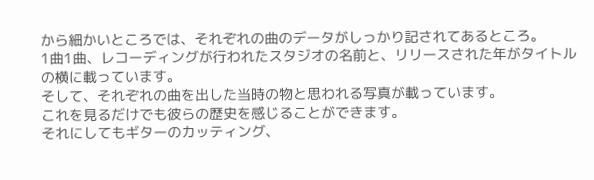から細かいところでは、それぞれの曲のデータがしっかり記されてあるところ。
1曲1曲、レコーディングが行われたスタジオの名前と、リリースされた年がタイトルの横に載っています。
そして、それぞれの曲を出した当時の物と思われる写真が載っています。
これを見るだけでも彼らの歴史を感じることができます。
それにしてもギターのカッティング、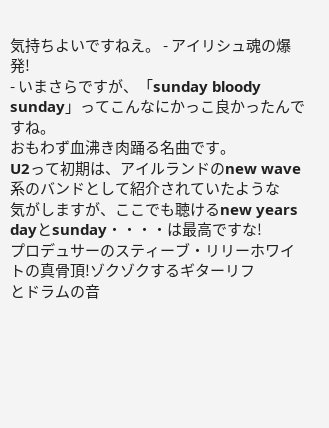気持ちよいですねえ。 - アイリシュ魂の爆発!
- いまさらですが、「sunday bloody sunday」ってこんなにかっこ良かったんですね。
おもわず血沸き肉踊る名曲です。
U2って初期は、アイルランドのnew wave系のバンドとして紹介されていたような
気がしますが、ここでも聴けるnew years dayとsunday・・・・は最高ですな!
プロデュサーのスティーブ・リリーホワイトの真骨頂!ゾクゾクするギターリフ
とドラムの音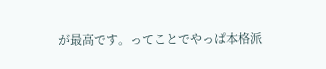が最高です。ってことでやっぱ本格派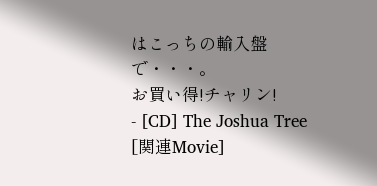はこっちの輸入盤で・・・。
お買い得!チャリン!
- [CD] The Joshua Tree [関連Movie]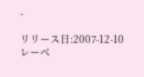-

リリース日:2007-12-10
レーベ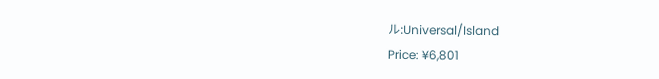ル:Universal/Island
Price: ¥6,801